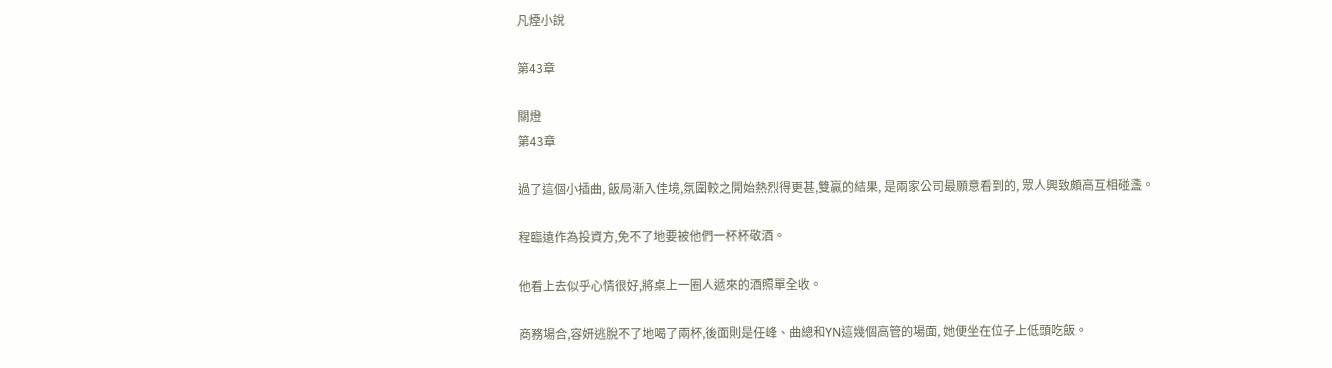凡煙小說

第43章

關燈
第43章

過了這個小插曲, 飯局漸入佳境,氛圍較之開始熱烈得更甚,雙贏的結果, 是兩家公司最願意看到的, 眾人興致頗高互相碰盞。

程臨遠作為投資方,免不了地要被他們一杯杯敬酒。

他看上去似乎心情很好,將桌上一圈人遞來的酒照單全收。

商務場合,容妍逃脫不了地喝了兩杯,後面則是任峰、曲總和YN這幾個高管的場面, 她便坐在位子上低頭吃飯。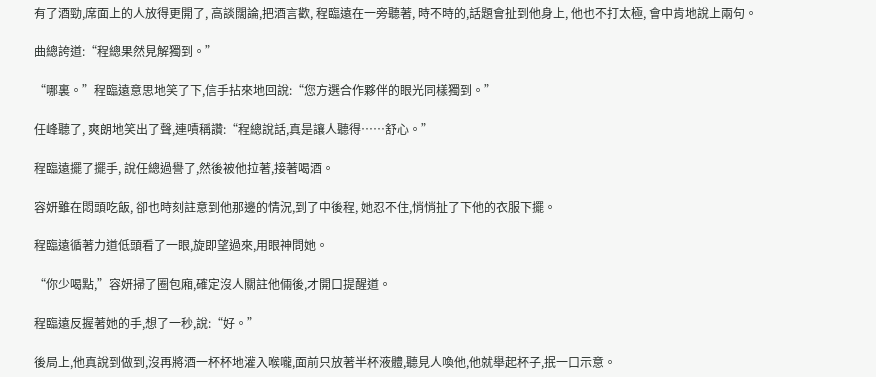有了酒勁,席面上的人放得更開了, 高談闊論,把酒言歡, 程臨遠在一旁聽著, 時不時的,話題會扯到他身上, 他也不打太極, 會中肯地說上兩句。

曲總誇道:“程總果然見解獨到。”

“哪裏。”程臨遠意思地笑了下,信手拈來地回說:“您方選合作夥伴的眼光同樣獨到。”

任峰聽了, 爽朗地笑出了聲,連嘖稱讚:“程總說話,真是讓人聽得……舒心。”

程臨遠擺了擺手, 說任總過譽了,然後被他拉著,接著喝酒。

容妍雖在悶頭吃飯, 卻也時刻註意到他那邊的情況,到了中後程, 她忍不住,悄悄扯了下他的衣服下擺。

程臨遠循著力道低頭看了一眼,旋即望過來,用眼神問她。

“你少喝點,”容妍掃了圈包廂,確定沒人關註他倆後,才開口提醒道。

程臨遠反握著她的手,想了一秒,說:“好。”

後局上,他真說到做到,沒再將酒一杯杯地灌入喉嚨,面前只放著半杯液體,聽見人喚他,他就舉起杯子,抿一口示意。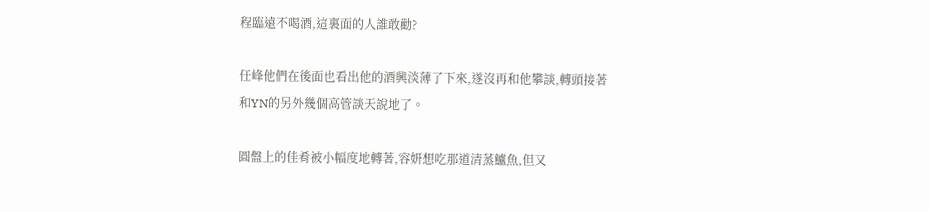程臨遠不喝酒,這裏面的人誰敢勸?

任峰他們在後面也看出他的酒興淡薄了下來,遂沒再和他攀談,轉頭接著和YN的另外幾個高管談天說地了。

圓盤上的佳肴被小幅度地轉著,容妍想吃那道清蒸鱸魚,但又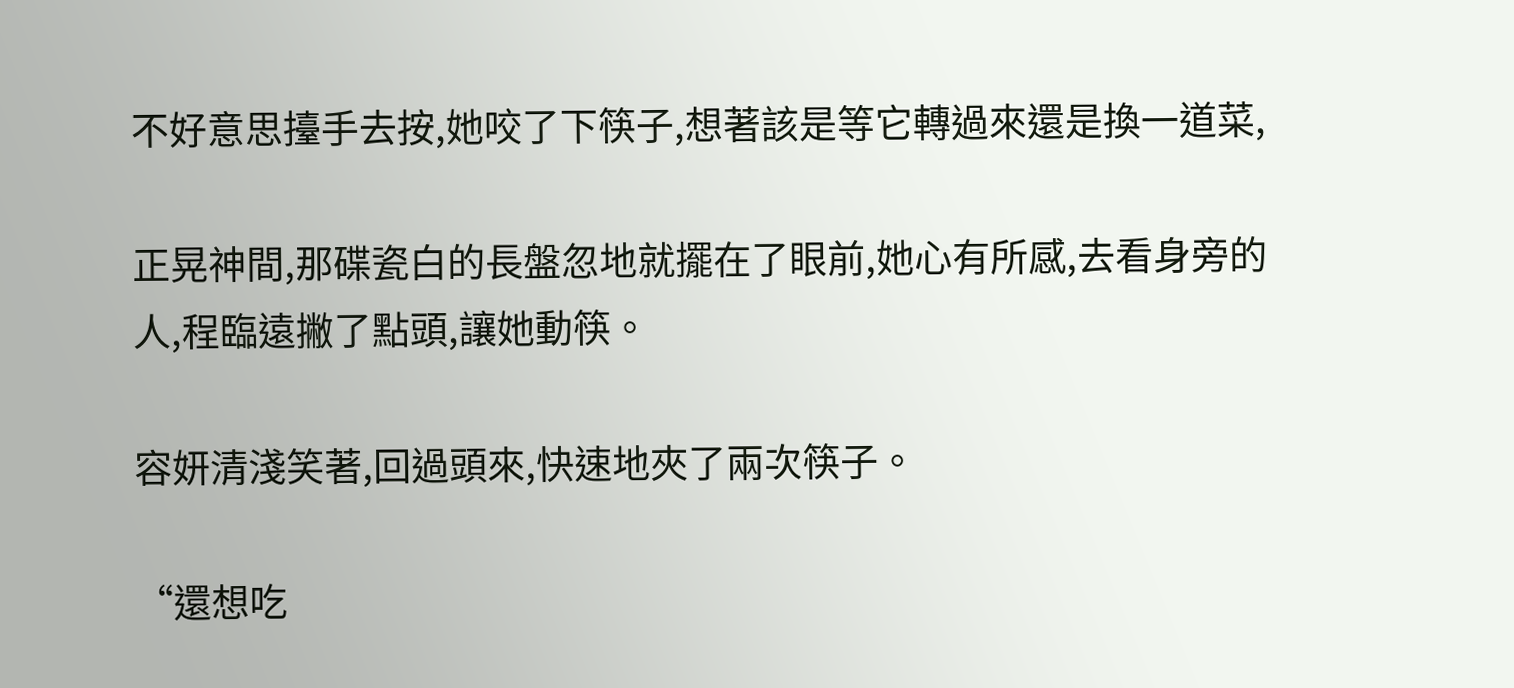不好意思擡手去按,她咬了下筷子,想著該是等它轉過來還是換一道菜,

正晃神間,那碟瓷白的長盤忽地就擺在了眼前,她心有所感,去看身旁的人,程臨遠撇了點頭,讓她動筷。

容妍清淺笑著,回過頭來,快速地夾了兩次筷子。

“還想吃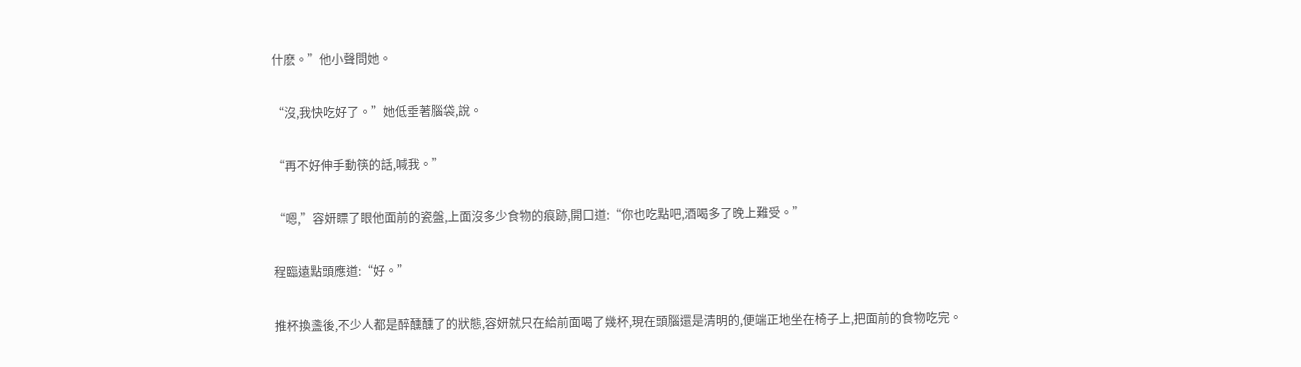什麽。”他小聲問她。

“沒,我快吃好了。”她低垂著腦袋,說。

“再不好伸手動筷的話,喊我。”

“嗯,”容妍瞟了眼他面前的瓷盤,上面沒多少食物的痕跡,開口道:“你也吃點吧,酒喝多了晚上難受。”

程臨遠點頭應道:“好。”

推杯換盞後,不少人都是醉醺醺了的狀態,容妍就只在給前面喝了幾杯,現在頭腦還是清明的,便端正地坐在椅子上,把面前的食物吃完。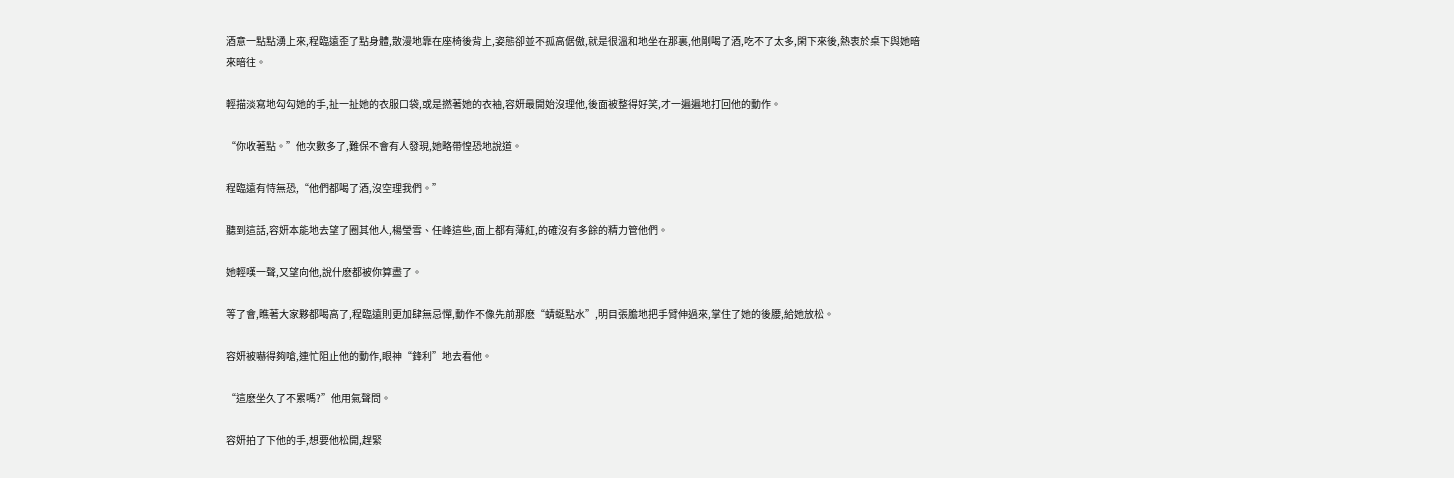酒意一點點湧上來,程臨遠歪了點身體,散漫地靠在座椅後背上,姿態卻並不孤高倨傲,就是很溫和地坐在那裏,他剛喝了酒,吃不了太多,閑下來後,熱衷於桌下與她暗來暗往。

輕描淡寫地勾勾她的手,扯一扯她的衣服口袋,或是撚著她的衣袖,容妍最開始沒理他,後面被整得好笑,才一遍遍地打回他的動作。

“你收著點。”他次數多了,難保不會有人發現,她略帶惶恐地說道。

程臨遠有恃無恐,“他們都喝了酒,沒空理我們。”

聽到這話,容妍本能地去望了圈其他人,楊瑩雪、任峰這些,面上都有薄紅,的確沒有多餘的精力管他們。

她輕嘆一聲,又望向他,說什麽都被你算盡了。

等了會,瞧著大家夥都喝高了,程臨遠則更加肆無忌憚,動作不像先前那麽“蜻蜓點水”,明目張膽地把手臂伸過來,掌住了她的後腰,給她放松。

容妍被嚇得夠嗆,連忙阻止他的動作,眼神“鋒利”地去看他。

“這麽坐久了不累嗎?”他用氣聲問。

容妍拍了下他的手,想要他松開,趕緊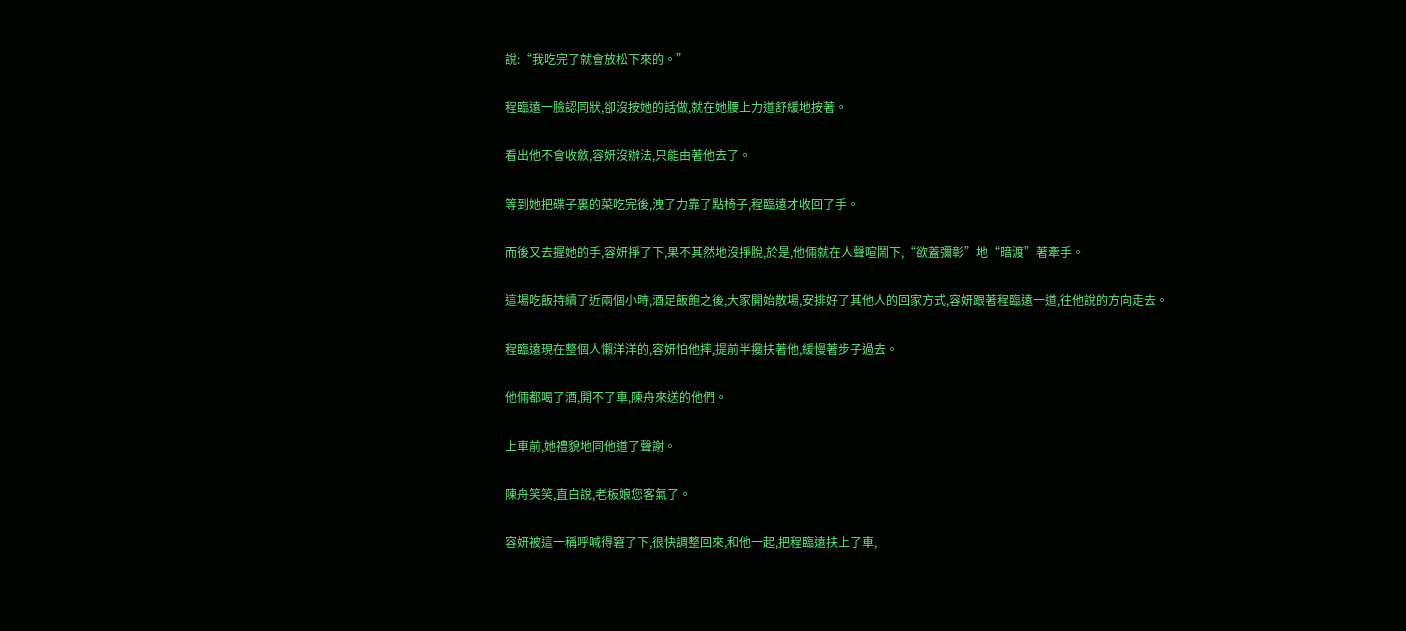說:“我吃完了就會放松下來的。”

程臨遠一臉認同狀,卻沒按她的話做,就在她腰上力道舒緩地按著。

看出他不會收斂,容妍沒辦法,只能由著他去了。

等到她把碟子裏的菜吃完後,洩了力靠了點椅子,程臨遠才收回了手。

而後又去握她的手,容妍掙了下,果不其然地沒掙脫,於是,他倆就在人聲喧鬧下,“欲蓋彌彰”地“暗渡”著牽手。

這場吃飯持續了近兩個小時,酒足飯飽之後,大家開始散場,安排好了其他人的回家方式,容妍跟著程臨遠一道,往他說的方向走去。

程臨遠現在整個人懶洋洋的,容妍怕他摔,提前半攙扶著他,緩慢著步子過去。

他倆都喝了酒,開不了車,陳舟來送的他們。

上車前,她禮貌地同他道了聲謝。

陳舟笑笑,直白說,老板娘您客氣了。

容妍被這一稱呼喊得窘了下,很快調整回來,和他一起,把程臨遠扶上了車,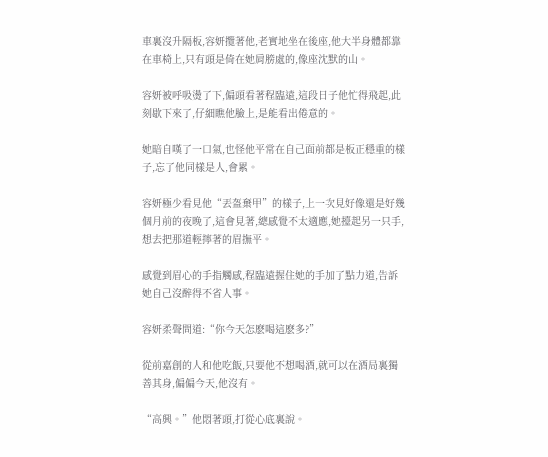車裏沒升隔板,容妍攬著他,老實地坐在後座,他大半身體都靠在車椅上,只有頭是倚在她肩膀處的,像座沈默的山。

容妍被呼吸燙了下,偏頭看著程臨遠,這段日子他忙得飛起,此刻歇下來了,仔細瞧他臉上,是能看出倦意的。

她暗自嘆了一口氣,也怪他平常在自己面前都是板正穩重的樣子,忘了他同樣是人,會累。

容妍極少看見他“丟盔棄甲”的樣子,上一次見好像還是好幾個月前的夜晚了,這會見著,總感覺不太適應,她擡起另一只手,想去把那道輕擰著的眉撫平。

感覺到眉心的手指觸感,程臨遠握住她的手加了點力道,告訴她自己沒醉得不省人事。

容妍柔聲問道:“你今天怎麽喝這麽多?”

從前嘉創的人和他吃飯,只要他不想喝酒,就可以在酒局裏獨善其身,偏偏今天,他沒有。

“高興。”他悶著頭,打從心底裏說。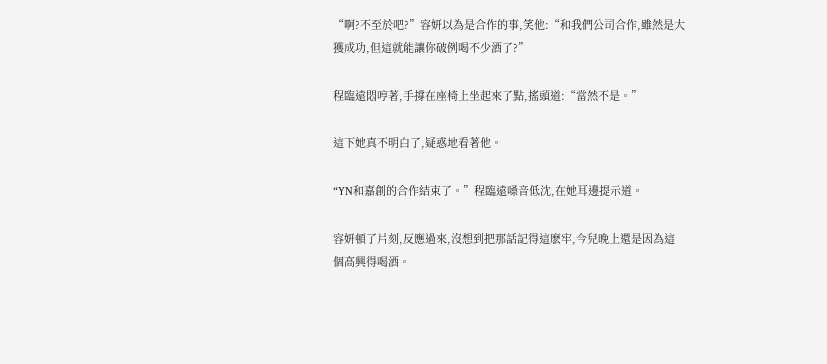“啊?不至於吧?”容妍以為是合作的事,笑他:“和我們公司合作,雖然是大獲成功,但這就能讓你破例喝不少酒了?”

程臨遠悶哼著,手撐在座椅上坐起來了點,搖頭道:“當然不是。”

這下她真不明白了,疑惑地看著他。

“YN和嘉創的合作結束了。”程臨遠嗓音低沈,在她耳邊提示道。

容妍頓了片刻,反應過來,沒想到把那話記得這麽牢,今兒晚上還是因為這個高興得喝酒。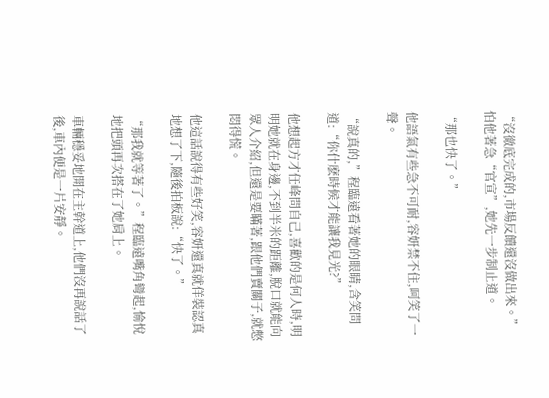“沒徹底完成的,市場反饋還沒做出來。”怕他著急“官宣”,她先一步制止道。

“那也快了。”

他語氣有些急不可耐,容妍禁不住,呵笑了一聲。

“說真的,”程臨遠看著她的眼睛,含笑問道:“你什麽時候才能讓我見光?”

他想起方才任峰問自己,喜歡的是何人時,明明她就在身邊,不到半米的距離,脫口就能向眾人介紹,但還是要瞞著,跟他們賣關子,就憋悶得慌。

他這話說得有些好笑,容妍還真就佯裝認真地想了下,隨後拍板說:“快了。”

“那我就等著了。”程臨遠嘴角彎起,愉悅地把頭再次搭在了她肩上。

車輛穩妥地開在主幹道上,他們沒再說話了後,車內便是一片安靜。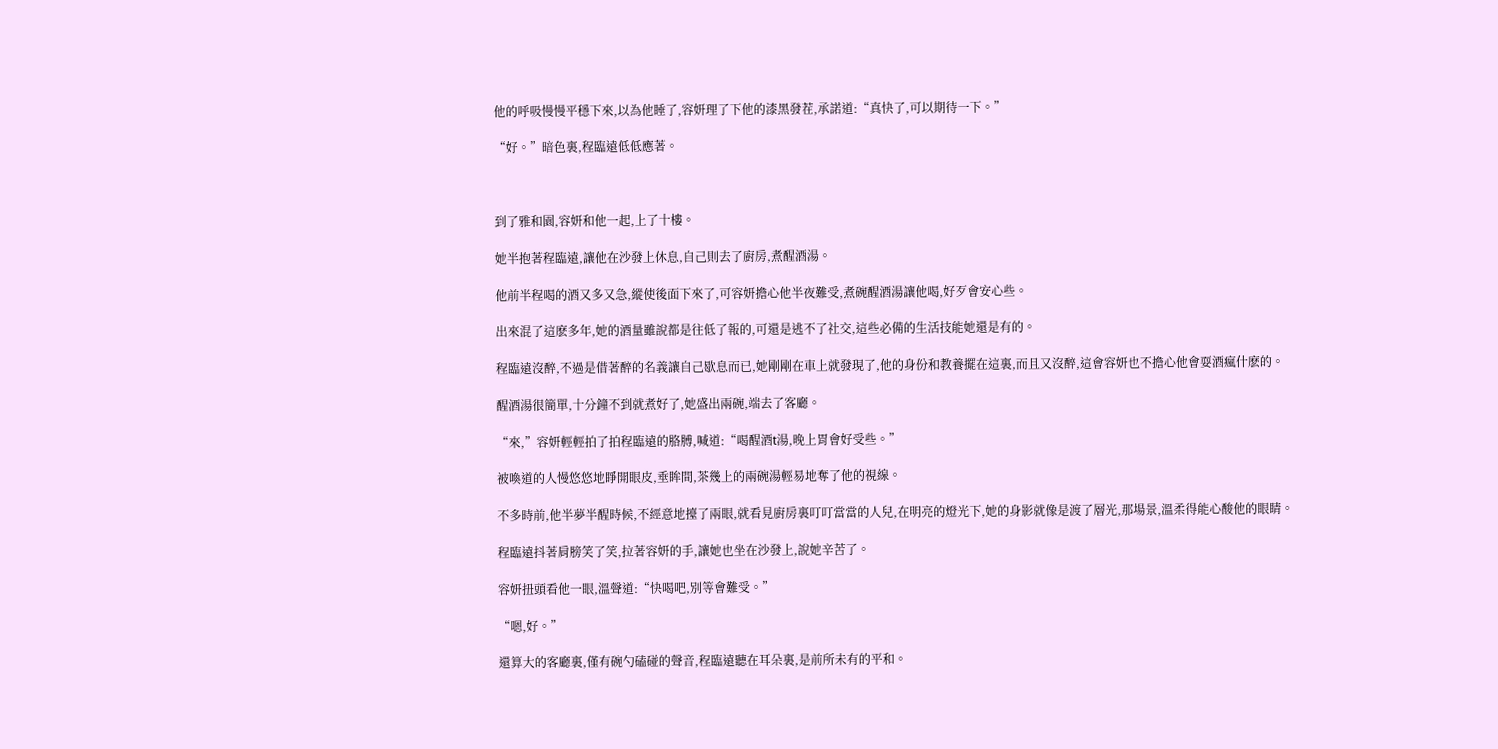他的呼吸慢慢平穩下來,以為他睡了,容妍理了下他的漆黑發茬,承諾道:“真快了,可以期待一下。”

“好。”暗色裏,程臨遠低低應著。



到了雅和園,容妍和他一起,上了十樓。

她半抱著程臨遠,讓他在沙發上休息,自己則去了廚房,煮醒酒湯。

他前半程喝的酒又多又急,縱使後面下來了,可容妍擔心他半夜難受,煮碗醒酒湯讓他喝,好歹會安心些。

出來混了這麽多年,她的酒量雖說都是往低了報的,可還是逃不了社交,這些必備的生活技能她還是有的。

程臨遠沒醉,不過是借著醉的名義讓自己歇息而已,她剛剛在車上就發現了,他的身份和教養擺在這裏,而且又沒醉,這會容妍也不擔心他會耍酒瘋什麽的。

醒酒湯很簡單,十分鐘不到就煮好了,她盛出兩碗,端去了客廳。

“來,”容妍輕輕拍了拍程臨遠的胳膊,喊道:“喝醒酒t湯,晚上胃會好受些。”

被喚道的人慢悠悠地睜開眼皮,垂眸間,茶幾上的兩碗湯輕易地奪了他的視線。

不多時前,他半夢半醒時候,不經意地擡了兩眼,就看見廚房裏叮叮當當的人兒,在明亮的燈光下,她的身影就像是渡了層光,那場景,溫柔得能心酸他的眼睛。

程臨遠抖著肩膀笑了笑,拉著容妍的手,讓她也坐在沙發上,說她辛苦了。

容妍扭頭看他一眼,溫聲道:“快喝吧,別等會難受。”

“嗯,好。”

還算大的客廳裏,僅有碗勺磕碰的聲音,程臨遠聽在耳朵裏,是前所未有的平和。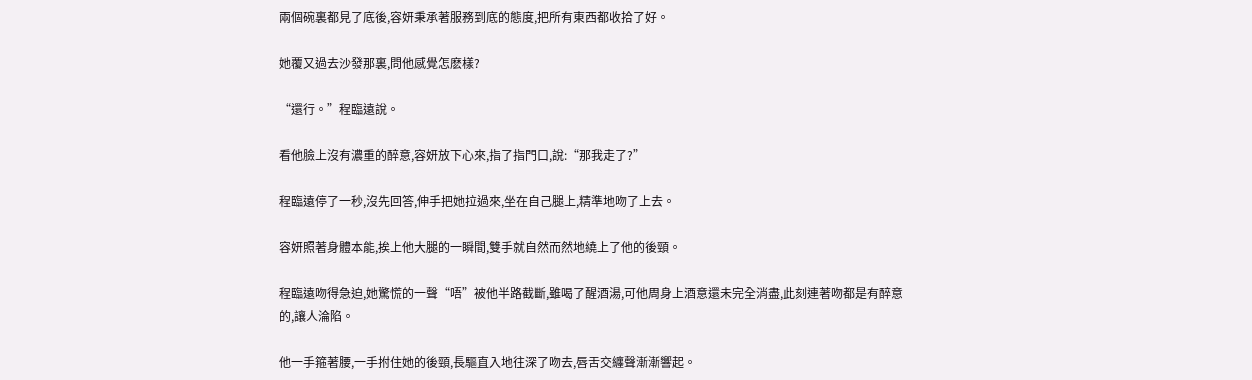兩個碗裏都見了底後,容妍秉承著服務到底的態度,把所有東西都收拾了好。

她覆又過去沙發那裏,問他感覺怎麽樣?

“還行。”程臨遠說。

看他臉上沒有濃重的醉意,容妍放下心來,指了指門口,說:“那我走了?”

程臨遠停了一秒,沒先回答,伸手把她拉過來,坐在自己腿上,精準地吻了上去。

容妍照著身體本能,挨上他大腿的一瞬間,雙手就自然而然地繞上了他的後頸。

程臨遠吻得急迫,她驚慌的一聲“唔”被他半路截斷,雖喝了醒酒湯,可他周身上酒意還未完全消盡,此刻連著吻都是有醉意的,讓人淪陷。

他一手箍著腰,一手拊住她的後頸,長驅直入地往深了吻去,唇舌交纏聲漸漸響起。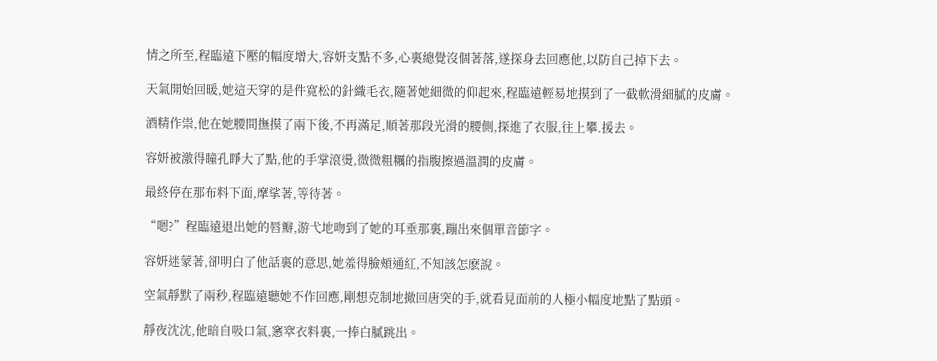情之所至,程臨遠下壓的幅度增大,容妍支點不多,心裏總覺沒個著落,遂探身去回應他,以防自己掉下去。

天氣開始回暖,她這天穿的是件寬松的針織毛衣,隨著她細微的仰起來,程臨遠輕易地摸到了一截軟滑細膩的皮膚。

酒精作祟,他在她腰間撫摸了兩下後,不再滿足,順著那段光滑的腰側,探進了衣服,往上攀.援去。

容妍被激得瞳孔睜大了點,他的手掌滾燙,微微粗糲的指腹擦過溫潤的皮膚。

最終停在那布料下面,摩挲著,等待著。

“嗯?”程臨遠退出她的唇瓣,游弋地吻到了她的耳垂那裏,蹦出來個單音節字。

容妍迷蒙著,卻明白了他話裏的意思,她羞得臉頰通紅,不知該怎麽說。

空氣靜默了兩秒,程臨遠聽她不作回應,剛想克制地撤回唐突的手,就看見面前的人極小幅度地點了點頭。

靜夜沈沈,他暗自吸口氣,窸窣衣料裏,一捧白膩跳出。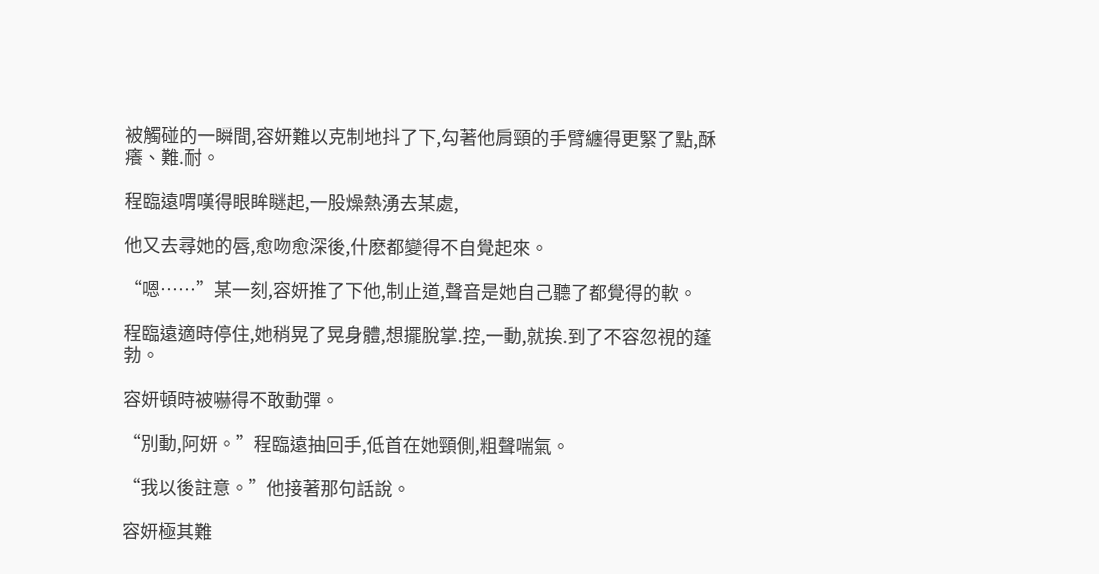被觸碰的一瞬間,容妍難以克制地抖了下,勾著他肩頸的手臂纏得更緊了點,酥癢、難.耐。

程臨遠喟嘆得眼眸瞇起,一股燥熱湧去某處,

他又去尋她的唇,愈吻愈深後,什麽都變得不自覺起來。

“嗯……”某一刻,容妍推了下他,制止道,聲音是她自己聽了都覺得的軟。

程臨遠適時停住,她稍晃了晃身體,想擺脫掌.控,一動,就挨.到了不容忽視的蓬勃。

容妍頓時被嚇得不敢動彈。

“別動,阿妍。”程臨遠抽回手,低首在她頸側,粗聲喘氣。

“我以後註意。”他接著那句話說。

容妍極其難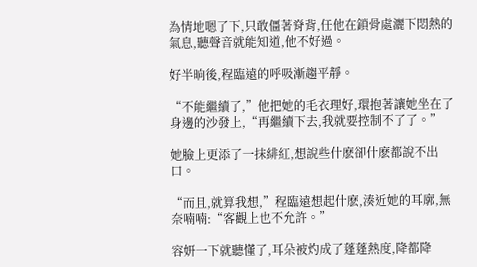為情地嗯了下,只敢僵著脊背,任他在鎖骨處灑下悶熱的氣息,聽聲音就能知道,他不好過。

好半晌後,程臨遠的呼吸漸趨平靜。

“不能繼續了,”他把她的毛衣理好,環抱著讓她坐在了身邊的沙發上,“再繼續下去,我就要控制不了了。”

她臉上更添了一抹緋紅,想說些什麽卻什麽都說不出口。

“而且,就算我想,”程臨遠想起什麽,湊近她的耳廓,無奈喃喃:“客觀上也不允許。”

容妍一下就聽懂了,耳朵被灼成了蓬蓬熱度,降都降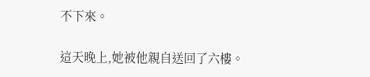不下來。

這天晚上,她被他親自送回了六樓。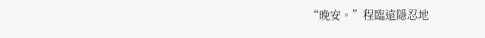“晚安。”程臨遠隱忍地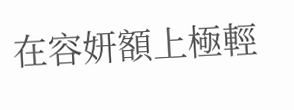在容妍額上極輕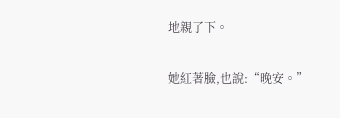地親了下。

她紅著臉,也說:“晚安。”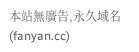本站無廣告,永久域名(fanyan.cc)